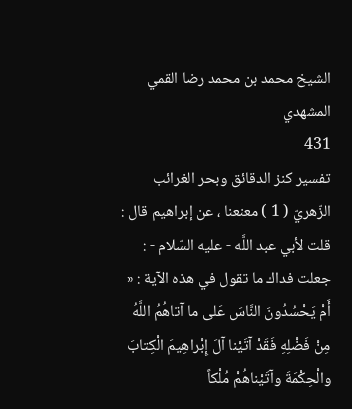الشيخ محمد بن محمد رضا القمي المشهدي
431
تفسير كنز الدقائق وبحر الغرائب
الزّهريّ ( 1 ) معنعنا ، عن إبراهيم قال : قلت لأبي عبد اللَّه - عليه السّلام - : جعلت فداك ما تقول في هذه الآية : « أَمْ يَحْسُدُونَ النَّاسَ عَلى ما آتاهُمُ اللَّهُ مِنْ فَضْلِهِ فَقَدْ آتَيْنا آلَ إِبْراهِيمَ الْكِتابَ والْحِكْمَةَ وآتَيْناهُمْ مُلْكاً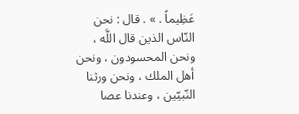عَظِيماً . » . قال : نحن النّاس الذين قال اللَّه ، ونحن المحسودون ، ونحن أهل الملك ، ونحن ورثنا النّبيّين ، وعندنا عصا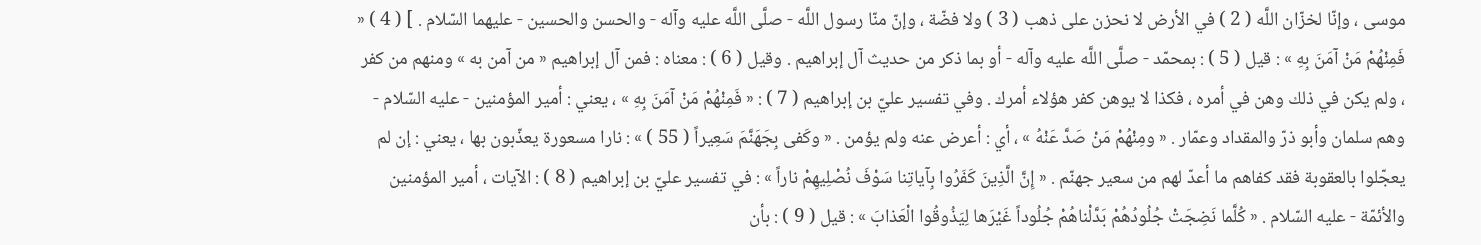موسى ، وإنّا لخزّان اللَّه ( 2 ) في الأرض لا نحزن على ذهب ( 3 ) ولا فضّة ، وإنّ منّا رسول اللَّه - صلَّى اللَّه عليه وآله - والحسن والحسين - عليهما السّلام . ] ( 4 ) « فَمِنْهُمْ مَنْ آمَنَ بِهِ » : قيل ( 5 ) : بمحمّد - صلَّى اللَّه عليه وآله - أو بما ذكر من حديث آل إبراهيم . وقيل ( 6 ) : معناه : فمن آل إبراهيم « من آمن به » ومنهم من كفر ، ولم يكن في ذلك وهن في أمره ، فكذا لا يوهن كفر هؤلاء أمرك . وفي تفسير عليّ بن إبراهيم ( 7 ) : « فَمِنْهُمْ مَنْ آمَنَ بِهِ » ، يعني : أمير المؤمنين - عليه السّلام - وهم سلمان وأبو ذرّ والمقداد وعمّار . « ومِنْهُمْ مَنْ صَدَّ عَنْهُ » ، أي : أعرض عنه ولم يؤمن . « وكَفى بِجَهَنَّمَ سَعِيراً ( 55 ) » : نارا مسعورة يعذّبون بها ، يعني : إن لم يعجّلوا بالعقوبة فقد كفاهم ما أعدّ لهم من سعير جهنّم . « إِنَّ الَّذِينَ كَفَرُوا بِآياتِنا سَوْفَ نُصْلِيهِمْ ناراً » : في تفسير عليّ بن إبراهيم ( 8 ) : الآيات ، أمير المؤمنين والأئمّة - عليه السّلام . « كُلَّما نَضِجَتْ جُلُودُهُمْ بَدَّلْناهُمْ جُلُوداً غَيْرَها لِيَذُوقُوا الْعَذابَ » : قيل ( 9 ) : بأن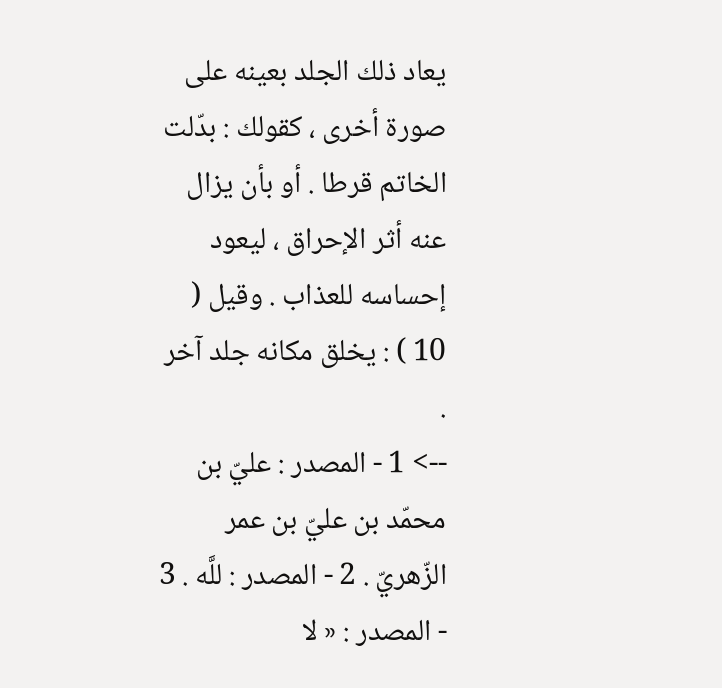يعاد ذلك الجلد بعينه على صورة أخرى ، كقولك : بدّلت الخاتم قرطا . أو بأن يزال عنه أثر الإحراق ، ليعود إحساسه للعذاب . وقيل ( 10 ) : يخلق مكانه جلد آخر .
--> 1 - المصدر : عليّ بن محمّد بن عليّ بن عمر الزّهريّ . 2 - المصدر : للَّه . 3 - المصدر : « لا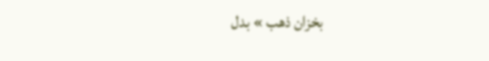بخزان ذهب » بدل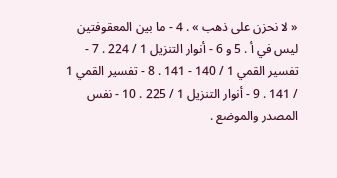« لا نحزن على ذهب » . 4 - ما بين المعقوفتين ليس في أ . 5 و 6 - أنوار التنزيل 1 / 224 . 7 - تفسير القمي 1 / 140 - 141 . 8 - تفسير القمي 1 / 141 . 9 - أنوار التنزيل 1 / 225 . 10 - نفس المصدر والموضع .